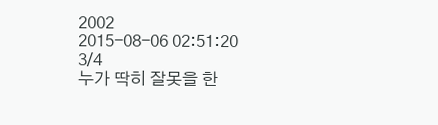2002
2015-08-06 02:51:20
3/4
누가 딱히 잘못을 한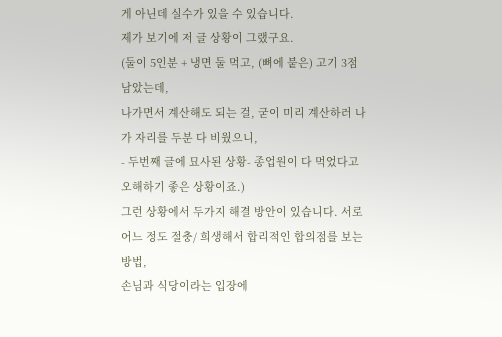게 아닌데 실수가 있을 수 있습니다.
제가 보기에 저 글 상황이 그랬구요.
(둘이 5인분 + 냉면 둘 먹고, (뼈에 붙은) 고기 3점 남았는데,
나가면서 계산해도 되는 걸, 굳이 미리 계산하러 나가 자리를 두분 다 비웠으니,
- 두번째 글에 묘사된 상황- 종업원이 다 먹었다고 오해하기 좋은 상황이죠.)
그런 상황에서 두가지 해결 방안이 있습니다. 서로 어느 정도 절충/ 희생해서 합리적인 합의점를 보는 방법,
손님과 식당이라는 입장에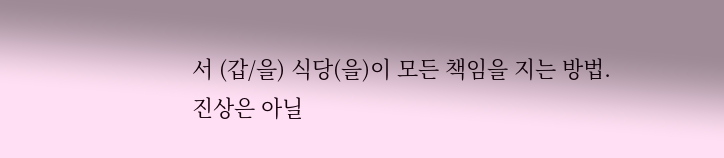서 (갑/을) 식당(을)이 모든 책임을 지는 방법.
진상은 아닐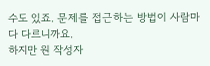수도 있죠. 문제를 접근하는 방법이 사람마다 다르니까요.
하지만 원 작성자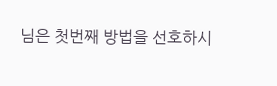님은 첫번째 방법을 선호하시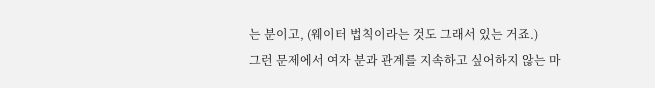는 분이고, (웨이터 법칙이라는 것도 그래서 있는 거죠.)
그런 문제에서 여자 분과 관계를 지속하고 싶어하지 않는 마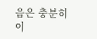음은 충분히 이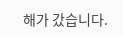해가 갔습니다.